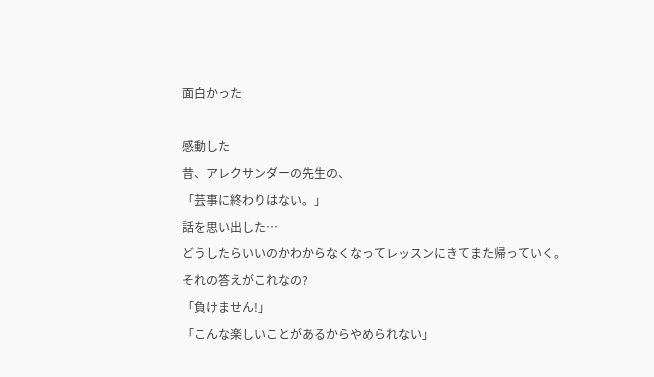面白かった

感動した
昔、アレクサンダーの先生の、
「芸事に終わりはない。」
話を思い出した…
どうしたらいいのかわからなくなってレッスンにきてまた帰っていく。
それの答えがこれなの?
「負けません!」
「こんな楽しいことがあるからやめられない」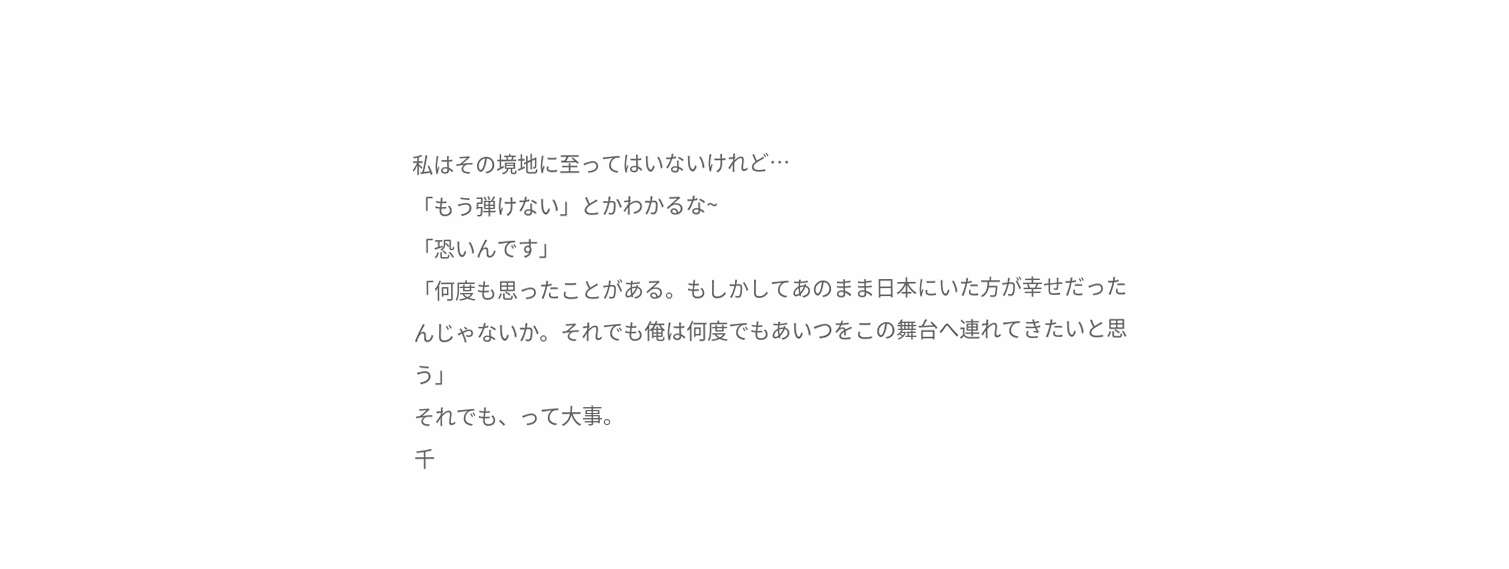私はその境地に至ってはいないけれど…
「もう弾けない」とかわかるな~
「恐いんです」
「何度も思ったことがある。もしかしてあのまま日本にいた方が幸せだったんじゃないか。それでも俺は何度でもあいつをこの舞台へ連れてきたいと思う」
それでも、って大事。
千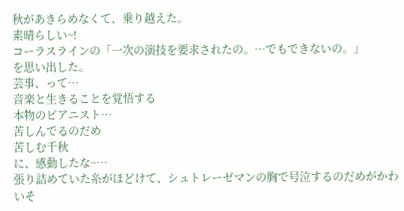秋があきらめなくて、乗り越えた。
素晴らしい~!
コーラスラインの「一次の演技を要求されたの。…でもできないの。」
を思い出した。
芸事、って…
音楽と生きることを覚悟する
本物のピアニスト…
苦しんでるのだめ
苦しむ千秋
に、感動したな~…
張り詰めていた糸がほどけて、シュトレーゼマンの胸で号泣するのだめがかわいそ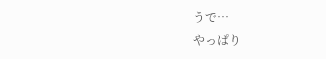うで…
やっぱり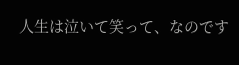人生は泣いて笑って、なのです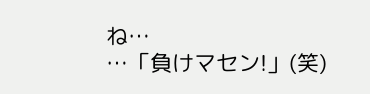ね…
…「負けマセン!」(笑)